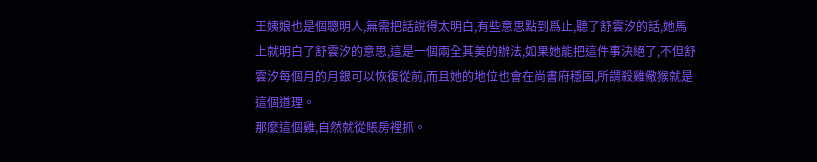王姨娘也是個聰明人,無需把話說得太明白,有些意思點到爲止,聽了舒雲汐的話,她馬上就明白了舒雲汐的意思,這是一個兩全其美的辦法,如果她能把這件事決絕了,不但舒雲汐每個月的月銀可以恢復從前,而且她的地位也會在尚書府穩固,所謂殺雞儆猴就是這個道理。
那麼這個雞,自然就從賬房裡抓。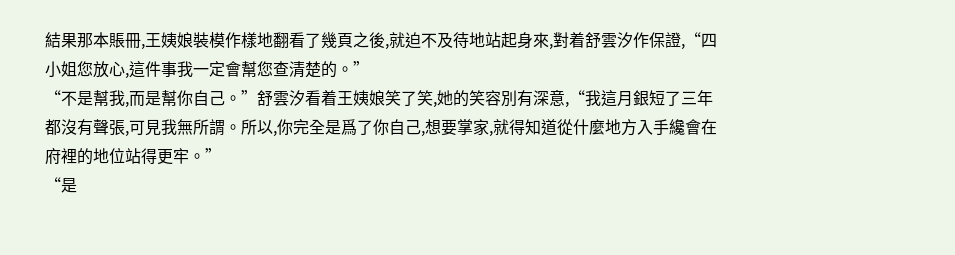結果那本賬冊,王姨娘裝模作樣地翻看了幾頁之後,就迫不及待地站起身來,對着舒雲汐作保證,“四小姐您放心,這件事我一定會幫您查清楚的。”
“不是幫我,而是幫你自己。”舒雲汐看着王姨娘笑了笑,她的笑容別有深意,“我這月銀短了三年都沒有聲張,可見我無所謂。所以,你完全是爲了你自己,想要掌家,就得知道從什麼地方入手纔會在府裡的地位站得更牢。”
“是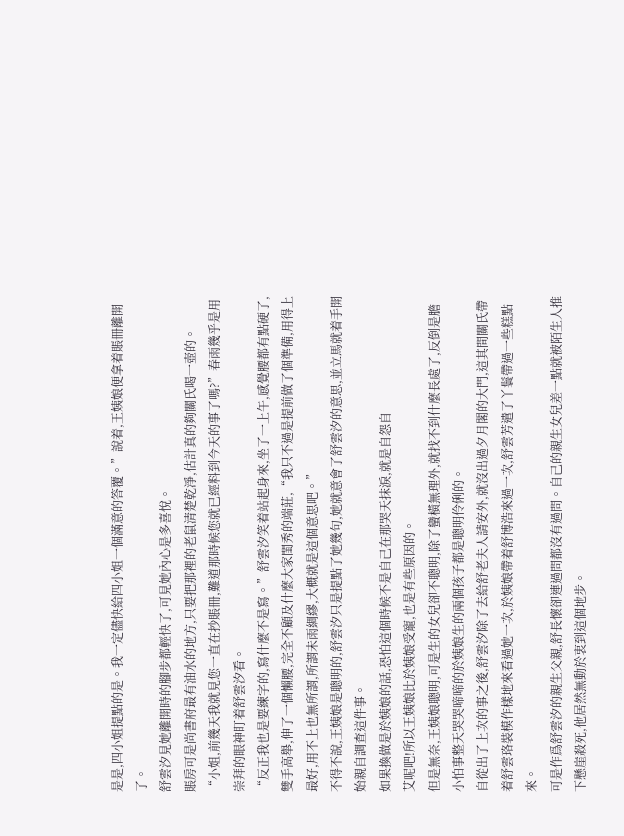是是,四小姐提點的是。我一定儘快給四小姐一個滿意的答覆。”說着,王姨娘便拿着賬冊離開了。
舒雲汐見她離開時的腳步都輕快了,可見她內心是多喜悅。
賬房可是尚書府最有油水的地方,只要把那裡的老鼠清楚乾淨,估計真的夠關氏喝一壺的。
“小姐,前幾天我就見您一直在抄賬冊,難道那時候您就已經料到今天的事了嗎?”春雨幾乎是用崇拜的眼神盯着舒雲汐看。
“反正我也是要練字的,寫什麼不是寫。”舒雲汐笑着站起身來,坐了一上午,感覺腰都有點硬了,雙手高舉,伸了一個懶腰,完全不顧及什麼大家閨秀的端莊,“我只不過是提前做了個準備,用得上最好,用不上也無所謂,所謂未雨綢繆,大概就是這個意思吧。”
不得不說,王姨娘是聰明的,舒雲汐只是提點了她幾句,她就意會了舒雲汐的意思,並立馬就着手開始親自調查這件事。
如果換做是於姨娘的話,恐怕這個時候不是自己在那哭天抹淚,就是自怨自
艾呢吧!所以王姨娘比於姨娘受寵,也是有些原因的。
但是無奈,王姨娘聰明,可是生的女兒卻不聰明,除了蠻橫無理外,就找不到什麼長處了,反倒是膽小怕事整天哭哭啼啼的於姨娘生的兩個孩子都是聰明伶俐的。
自從出了上次的事之後,舒雲汐除了去給舒老夫人請安外,就沒出過夕月閣的大門,這其間關氏帶着舒雲珞裝模作樣地來看過她一次,於姨娘帶着舒博浩來過一次,舒雲芳遣了丫鬟帶過一些糕點來。
可是作爲舒雲汐的親生父親,舒長懷卻連過問都沒有過問。自己的親生女兒差一點就被陌生人推下懸崖殺死,他居然無動於衷到這個地步。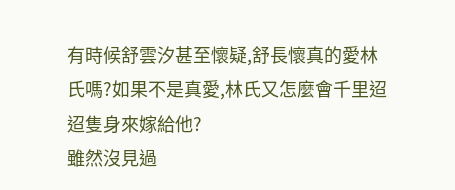有時候舒雲汐甚至懷疑,舒長懷真的愛林氏嗎?如果不是真愛,林氏又怎麼會千里迢迢隻身來嫁給他?
雖然沒見過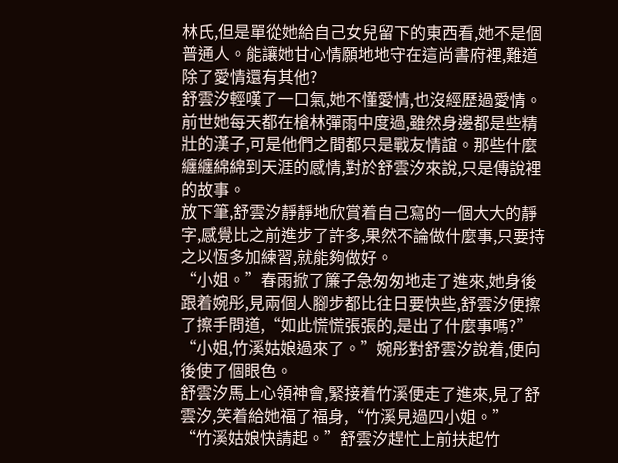林氏,但是單從她給自己女兒留下的東西看,她不是個普通人。能讓她甘心情願地地守在這尚書府裡,難道除了愛情還有其他?
舒雲汐輕嘆了一口氣,她不懂愛情,也沒經歷過愛情。前世她每天都在槍林彈雨中度過,雖然身邊都是些精壯的漢子,可是他們之間都只是戰友情誼。那些什麼纏纏綿綿到天涯的感情,對於舒雲汐來說,只是傳說裡的故事。
放下筆,舒雲汐靜靜地欣賞着自己寫的一個大大的靜字,感覺比之前進步了許多,果然不論做什麼事,只要持之以恆多加練習,就能夠做好。
“小姐。”春雨掀了簾子急匆匆地走了進來,她身後跟着婉彤,見兩個人腳步都比往日要快些,舒雲汐便擦了擦手問道,“如此慌慌張張的,是出了什麼事嗎?”
“小姐,竹溪姑娘過來了。”婉彤對舒雲汐說着,便向後使了個眼色。
舒雲汐馬上心領神會,緊接着竹溪便走了進來,見了舒雲汐,笑着給她福了福身,“竹溪見過四小姐。”
“竹溪姑娘快請起。”舒雲汐趕忙上前扶起竹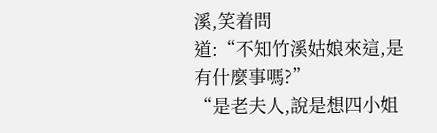溪,笑着問
道:“不知竹溪姑娘來這,是有什麼事嗎?”
“是老夫人,說是想四小姐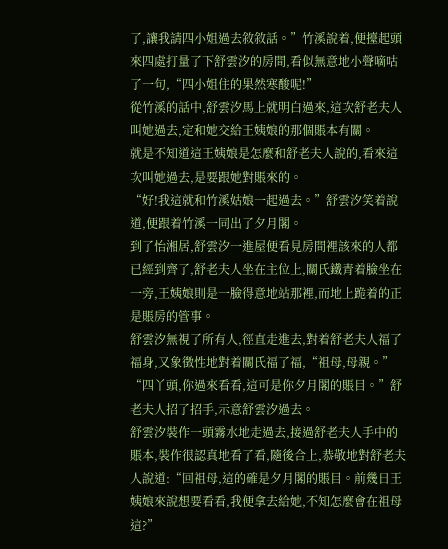了,讓我請四小姐過去敘敘話。”竹溪說着,便擡起頭來四處打量了下舒雲汐的房間,看似無意地小聲嘀咕了一句,“四小姐住的果然寒酸呢!”
從竹溪的話中,舒雲汐馬上就明白過來,這次舒老夫人叫她過去,定和她交給王姨娘的那個賬本有關。
就是不知道這王姨娘是怎麼和舒老夫人說的,看來這次叫她過去,是要跟她對賬來的。
“好!我這就和竹溪姑娘一起過去。”舒雲汐笑着說道,便跟着竹溪一同出了夕月閣。
到了怡湘居,舒雲汐一進屋便看見房間裡該來的人都已經到齊了,舒老夫人坐在主位上,關氏鐵青着臉坐在一旁,王姨娘則是一臉得意地站那裡,而地上跪着的正是賬房的管事。
舒雲汐無視了所有人,徑直走進去,對着舒老夫人福了福身,又象徵性地對着關氏福了福,“祖母,母親。”
“四丫頭,你過來看看,這可是你夕月閣的賬目。”舒老夫人招了招手,示意舒雲汐過去。
舒雲汐裝作一頭霧水地走過去,接過舒老夫人手中的賬本,裝作很認真地看了看,隨後合上,恭敬地對舒老夫人說道:“回祖母,這的確是夕月閣的賬目。前幾日王姨娘來說想要看看,我便拿去給她,不知怎麼會在祖母這?”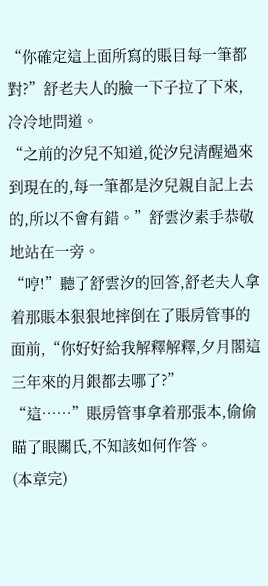“你確定這上面所寫的賬目每一筆都對?”舒老夫人的臉一下子拉了下來,冷冷地問道。
“之前的汐兒不知道,從汐兒清醒過來到現在的,每一筆都是汐兒親自記上去的,所以不會有錯。”舒雲汐素手恭敬地站在一旁。
“哼!”聽了舒雲汐的回答,舒老夫人拿着那賬本狠狠地摔倒在了賬房管事的面前,“你好好給我解釋解釋,夕月閣這三年來的月銀都去哪了?”
“這……”賬房管事拿着那張本,偷偷瞄了眼關氏,不知該如何作答。
(本章完)